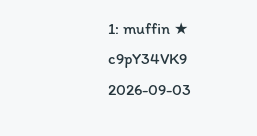1: muffin ★ c9pY34VK9 2026-09-03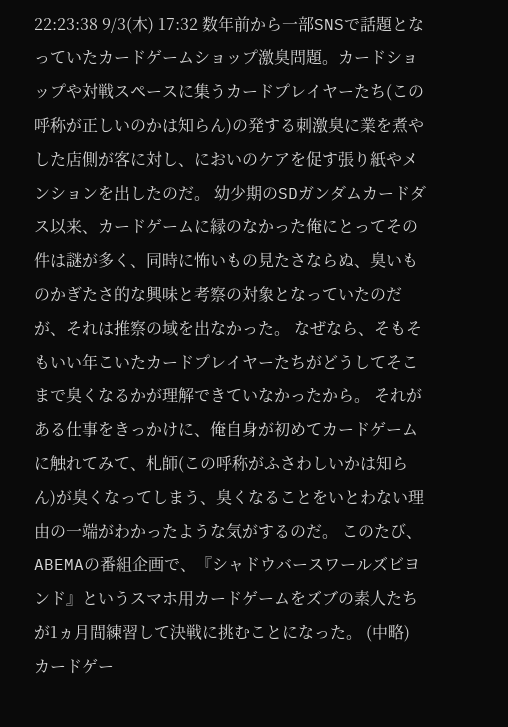22:23:38 9/3(木) 17:32 数年前から一部SNSで話題となっていたカードゲームショップ激臭問題。カードショップや対戦スペースに集うカードプレイヤーたち(この呼称が正しいのかは知らん)の発する刺激臭に業を煮やした店側が客に対し、においのケアを促す張り紙やメンションを出したのだ。 幼少期のSDガンダムカードダス以来、カードゲームに縁のなかった俺にとってその件は謎が多く、同時に怖いもの見たさならぬ、臭いものかぎたさ的な興味と考察の対象となっていたのだが、それは推察の域を出なかった。 なぜなら、そもそもいい年こいたカードプレイヤーたちがどうしてそこまで臭くなるかが理解できていなかったから。 それがある仕事をきっかけに、俺自身が初めてカードゲームに触れてみて、札師(この呼称がふさわしいかは知らん)が臭くなってしまう、臭くなることをいとわない理由の一端がわかったような気がするのだ。 このたび、ABEMAの番組企画で、『シャドウバースワールズビヨンド』というスマホ用カードゲームをズブの素人たちが1ヵ月間練習して決戦に挑むことになった。 (中略) カードゲー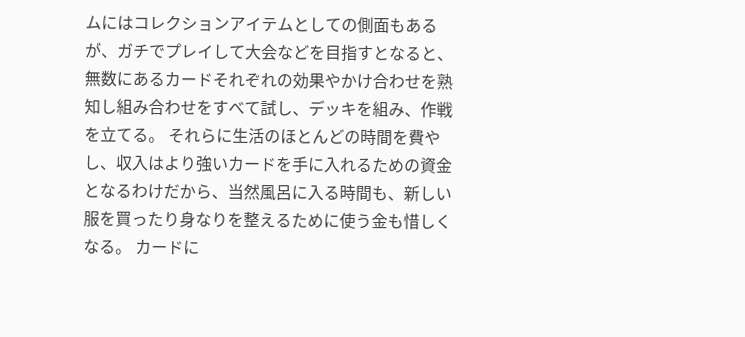ムにはコレクションアイテムとしての側面もあるが、ガチでプレイして大会などを目指すとなると、無数にあるカードそれぞれの効果やかけ合わせを熟知し組み合わせをすべて試し、デッキを組み、作戦を立てる。 それらに生活のほとんどの時間を費やし、収入はより強いカードを手に入れるための資金となるわけだから、当然風呂に入る時間も、新しい服を買ったり身なりを整えるために使う金も惜しくなる。 カードに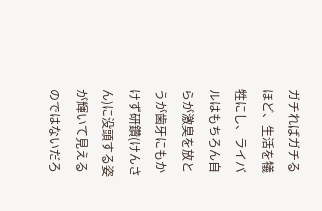ガチればガチるほど、生活を犠牲にし、ライバルはもちろん自らが激臭を放とうが歯牙にもかけず研鑽(けんさん)に没頭する姿が輝いて見えるのではないだろ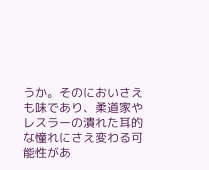うか。そのにおいさえも味であり、柔道家やレスラーの潰れた耳的な憧れにさえ変わる可能性があ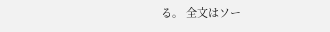る。 全文はソー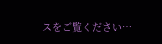スをご覧ください…